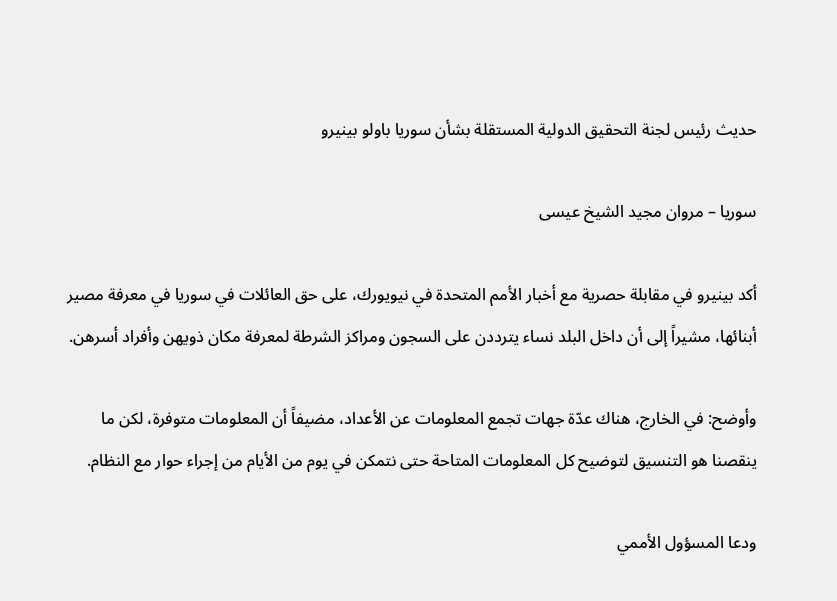حديث رئيس لجنة التحقيق الدولية المستقلة بشأن سوريا باولو بينيرو

سوريا – مروان مجيد الشيخ عيسى

أكد بينيرو في مقابلة حصرية مع أخبار الأمم المتحدة في نيويورك، على حق العائلات في سوريا في معرفة مصير أبنائها، مشيراً إلى أن داخل البلد نساء يترددن على السجون ومراكز الشرطة لمعرفة مكان ذويهن وأفراد أسرهن.

وأوضح: في الخارج، هناك عدّة جهات تجمع المعلومات عن الأعداد، مضيفاً أن المعلومات متوفرة، لكن ما ينقصنا هو التنسيق لتوضيح كل المعلومات المتاحة حتى نتمكن في يوم من الأيام من إجراء حوار مع النظام.

ودعا المسؤول الأممي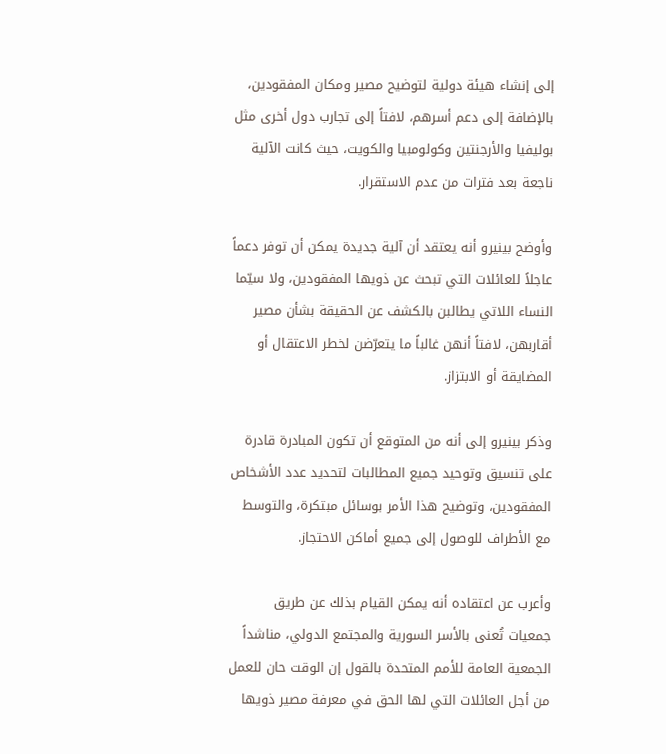إلى إنشاء هيئة دولية لتوضيح مصير ومكان المفقودين، بالإضافة إلى دعم أسرهم، لافتاً إلى تجارب دول أخرى مثل بوليفيا والأرجنتين وكولومبيا والكويت، حيث كانت الآلية ناجعة بعد فترات من عدم الاستقرار.

وأوضح بينيرو أنه يعتقد أن آلية جديدة يمكن أن توفر دعماً عاجلاً للعائلات التي تبحث عن ذويها المفقودين، ولا سيّما النساء اللاتي يطالبن بالكشف عن الحقيقة بشأن مصير أقاربهن، لافتاً أنهن غالباً ما يتعرّضن لخطر الاعتقال أو المضايقة أو الابتزاز.

وذكر بينيرو إلى أنه من المتوقع أن تكون المبادرة قادرة على تنسيق وتوحيد جميع المطالبات لتحديد عدد الأشخاص المفقودين، وتوضيح هذا الأمر بوسائل مبتكرة، والتوسط مع الأطراف للوصول إلى جميع أماكن الاحتجاز.

وأعرب عن اعتقاده أنه يمكن القيام بذلك عن طريق جمعيات تُعنى بالأسر السورية والمجتمع الدولي، مناشداً الجمعية العامة للأمم المتحدة بالقول إن الوقت حان للعمل من أجل العائلات التي لها الحق في معرفة مصير ذويها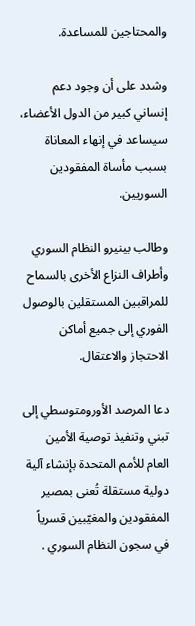والمحتاجين للمساعدة.

وشدد على أن وجود دعم إنساني كبير من الدول الأعضاء، سيساعد في إنهاء المعاناة بسبب مأساة المفقودين السوريين.

وطالب بينيرو النظام السوري وأطراف النزاع الأخرى بالسماح للمراقبين المستقلين بالوصول الفوري إلى جميع أماكن الاحتجاز والاعتقال.

دعا المرصد الأورومتوسطي إلى تبني وتنفيذ توصية الأمين العام للأمم المتحدة بإنشاء آلية دولية مستقلة تُعنى بمصير المفقودين والمغيّبين قسرياً في سجون النظام السوري .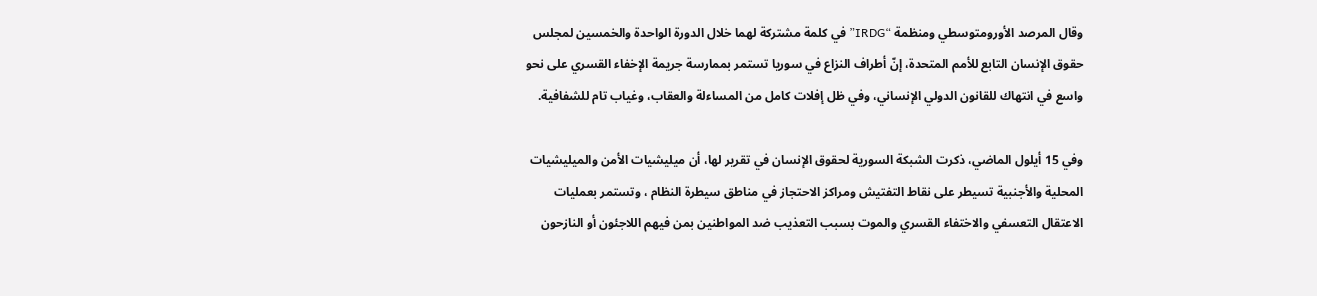وقال المرصد الأورومتوسطي ومنظمة “IRDG” في كلمة مشتركة لهما خلال الدورة الواحدة والخمسين لمجلس حقوق الإنسان التابع للأمم المتحدة، إنّ أطراف النزاع في سوريا تستمر بممارسة جريمة الإخفاء القسري على نحو واسع في انتهاك للقانون الدولي الإنساني، وفي ظل إفلات كامل من المساءلة والعقاب، وغياب تام للشفافية.

وفي 15 أيلول الماضي، ذكرت الشبكة السورية لحقوق الإنسان في تقرير لها، أن ميليشيات الأمن والميليشيات المحلية والأجنبية تسيطر على نقاط التفتيش ومراكز الاحتجاز في مناطق سيطرة النظام ، وتستمر بعمليات الاعتقال التعسفي والاختفاء القسري والموت بسبب التعذيب ضد المواطنين بمن فيهم اللاجئون أو النازحون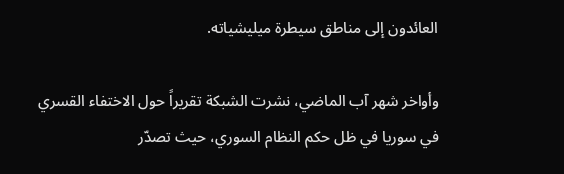العائدون إلى مناطق سيطرة ميليشياته.

وأواخر شهر آب الماضي، نشرت الشبكة تقريراً حول الاختفاء القسري في سوريا في ظل حكم النظام السوري، حيث تصدّر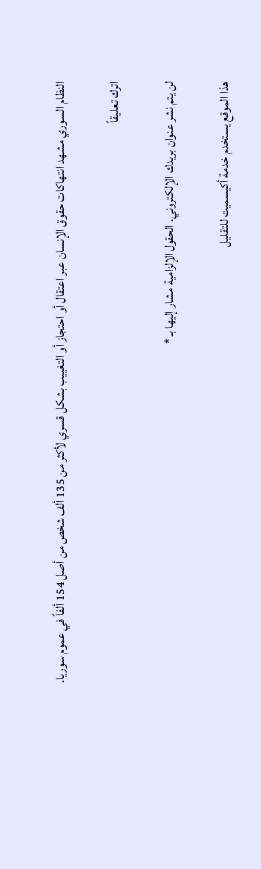النظام السوري مشهد انتهاكات حقوق الإنسان عبر اعتقال أو احتجاز أو التغييب بشكل قسري لأكثر من 135 ألف شخص من أصل 154 ألفاً في عموم سوريا.

اترك تعليقاً

لن يتم نشر عنوان بريدك الإلكتروني. الحقول الإلزامية مشار إليها بـ *

هذا الموقع يستخدم خدمة أكيسميت للتقليل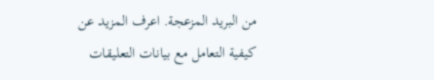من البريد المزعجة. اعرف المزيد عن كيفية التعامل مع بيانات التعليقات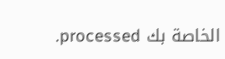الخاصة بك processed.